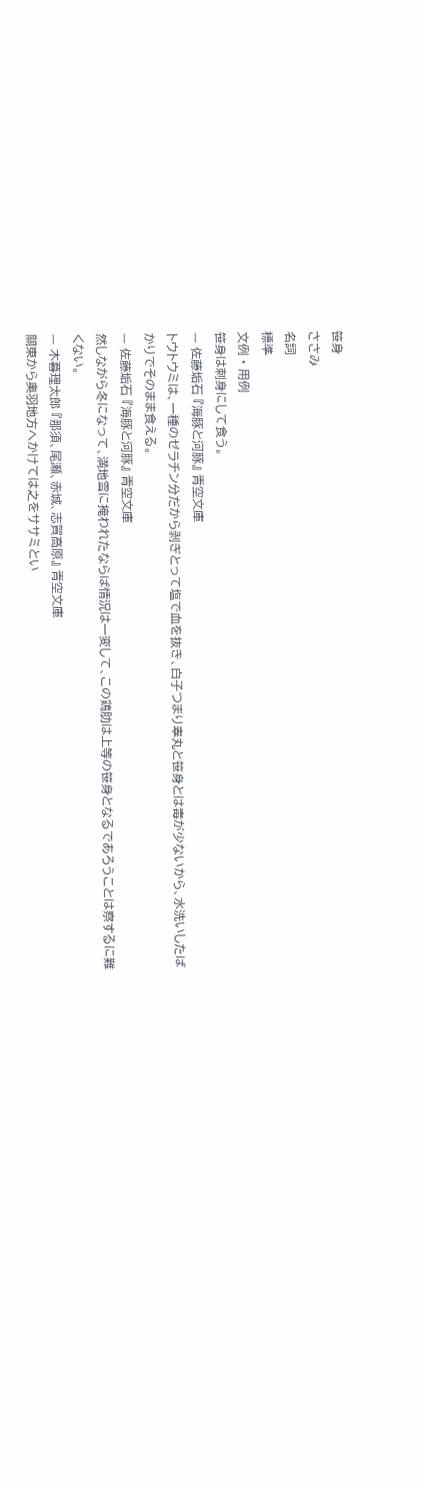笹身
ささみ
名詞
標準
文例 · 用例
笹身は刺身にして食う。
— 佐藤垢石 『海豚と河豚』 青空文庫
トウトウミは、一種のゼラチン分だから剥ぎとって塩で血を抜き、白子つまり睾丸と笹身とは毒が少ないから、水洗いしたばかりでそのまま食える。
— 佐藤垢石 『海豚と河豚』 青空文庫
然しながら冬になって、満地雪に掩われたならば情況は一変して、この鶏肋は上等の笹身となるであろうことは察するに難くない。
— 木暮理太郎 『那須、尾瀬、赤城、志賀高原』 青空文庫
關東から奧羽地方へかけては之をササミとい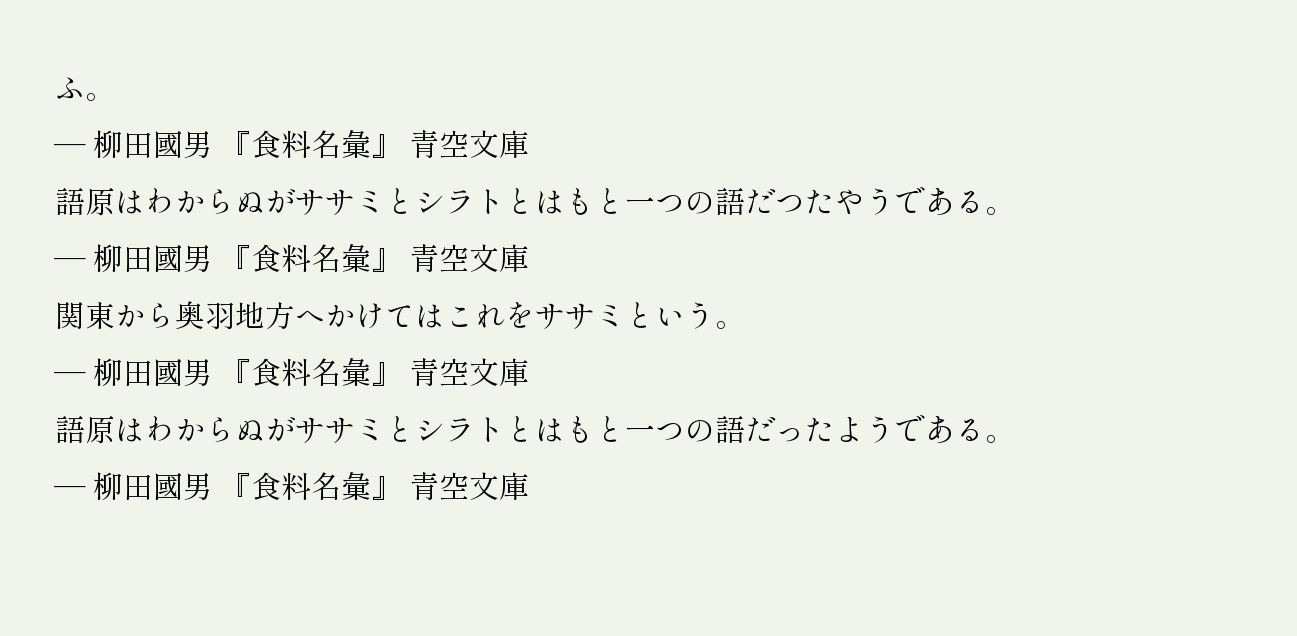ふ。
— 柳田國男 『食料名彙』 青空文庫
語原はわからぬがササミとシラトとはもと一つの語だつたやうである。
— 柳田國男 『食料名彙』 青空文庫
関東から奥羽地方へかけてはこれをササミという。
— 柳田國男 『食料名彙』 青空文庫
語原はわからぬがササミとシラトとはもと一つの語だったようである。
— 柳田國男 『食料名彙』 青空文庫